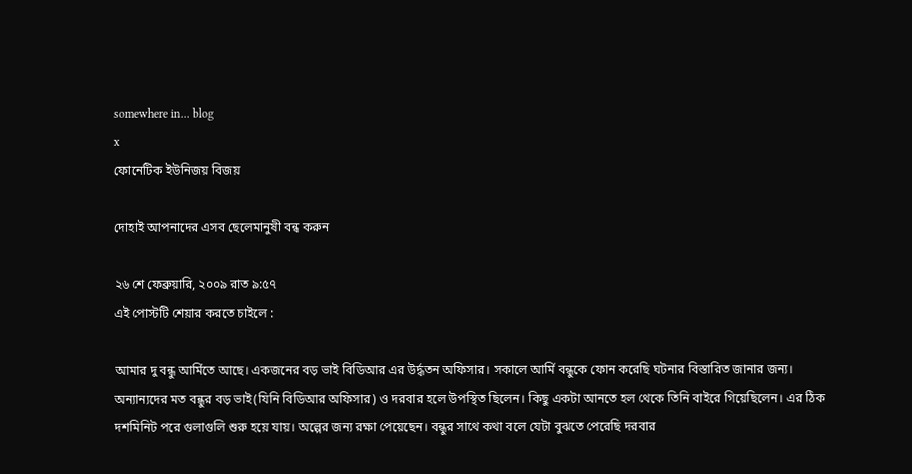somewhere in... blog
x
ফোনেটিক ইউনিজয় বিজয়

দোহাই আপনাদের এসব ছেলেমানুষী বন্ধ করুন

২৬ শে ফেব্রুয়ারি, ২০০৯ রাত ৯:৫৭
এই পোস্টটি শেয়ার করতে চাইলে :

আমার দু বন্ধু আর্মিতে আছে। একজনের বড় ভাই বিডিআর এর উর্দ্ধতন অফিসার। সকালে আর্মি বন্ধুকে ফোন করেছি ঘটনার বিস্তারিত জানার জন্য। অন্যান্যদের মত বন্ধুর বড় ভাই(যিনি বিডিআর অফিসার) ও দরবার হলে উপস্থিত ছিলেন। কিছু একটা আনতে হল থেকে তিনি বাইরে গিয়েছিলেন। এর ঠিক দশমিনিট পরে গুলাগুলি শুরু হয়ে যায়। অল্পের জন্য রক্ষা পেয়েছেন। বন্ধুর সাথে কথা বলে যেটা বুঝতে পেরেছি দরবার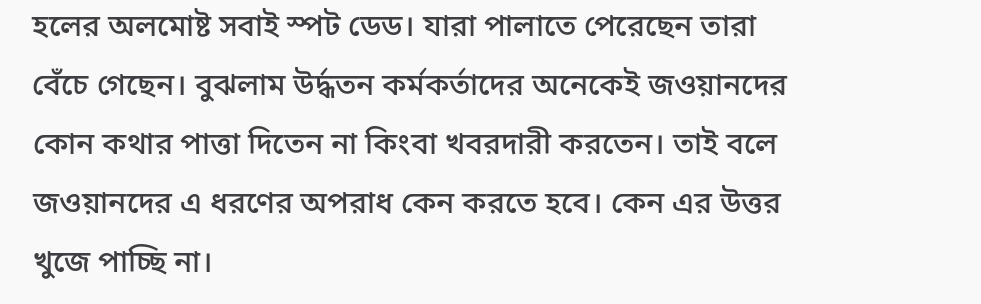হলের অলমোষ্ট সবাই স্পট ডেড। যারা পালাতে পেরেছেন তারা বেঁচে গেছেন। বুঝলাম উর্দ্ধতন কর্মকর্তাদের অনেকেই জওয়ানদের কোন কথার পাত্তা দিতেন না কিংবা খবরদারী করতেন। তাই বলে জওয়ানদের এ ধরণের অপরাধ কেন করতে হবে। কেন এর উত্তর খুজে পাচ্ছি না।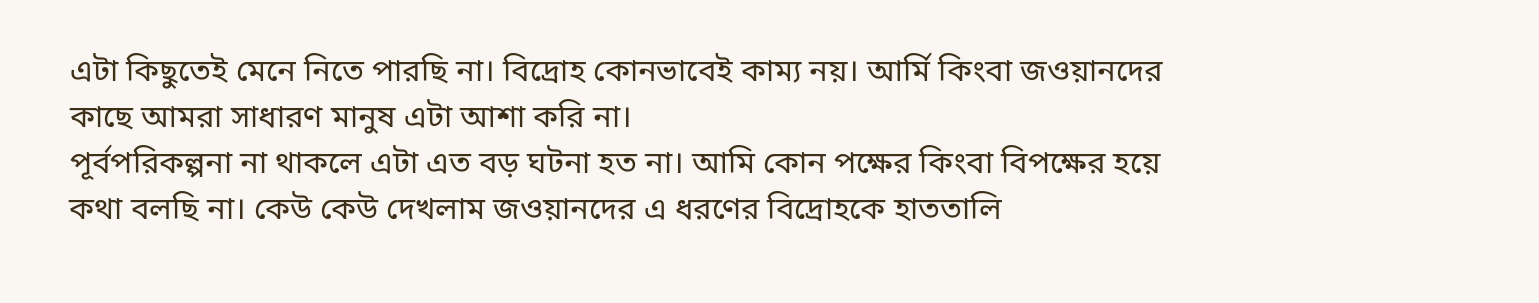এটা কিছুতেই মেনে নিতে পারছি না। বিদ্রোহ কোনভাবেই কাম্য নয়। আর্মি কিংবা জওয়ানদের কাছে আমরা সাধারণ মানুষ এটা আশা করি না।
পূর্বপরিকল্পনা না থাকলে এটা এত বড় ঘটনা হত না। আমি কোন পক্ষের কিংবা বিপক্ষের হয়ে কথা বলছি না। কেউ কেউ দেখলাম জওয়ানদের এ ধরণের বিদ্রোহকে হাততালি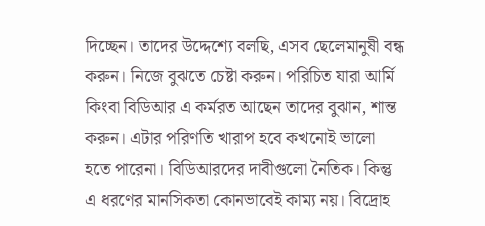দিচ্ছেন। তাদের উদ্দেশ্যে বলছি, এসব ছেলেমানুষী বন্ধ করুন। নিজে বুঝতে চেষ্টা করুন। পরিচিত যারা আর্মি কিংবা বিডিআর এ কর্মরত আছেন তাদের বুঝান, শান্ত করুন। এটার পরিণতি খারাপ হবে কখনোই ভালো হতে পারেনা। বিডিআরদের দাবীগুলো নৈতিক। কিন্তু এ ধরণের মানসিকতা কোনভাবেই কাম্য নয়। বিদ্রোহ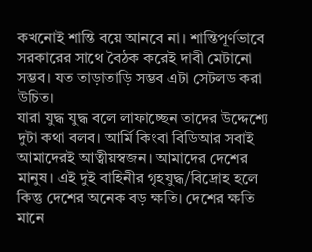কখনোই শান্তি বয়ে আনবে না। শান্তিপূর্ণভাবে সরকারের সাথে বৈঠক করেই দাবী মেটানো সম্ভব। যত তাড়াতাড়ি সম্ভব এটা সেটলড করা উচিত।
যারা যুদ্ধ যুদ্ধ বলে লাফাচ্ছেন তাদের উদ্দেশ্যে দুটা কথা বলব। আর্মি কিংবা বিডিআর সবাই আমাদেরই আত্বীয়স্বজন। আমাদের দেশের মানুষ। এই দুই বাহিনীর গৃহযুদ্ধ/বিদ্রোহ হলে কিন্তু দেশের অনেক বড় ক্ষতি। দেশের ক্ষতি মানে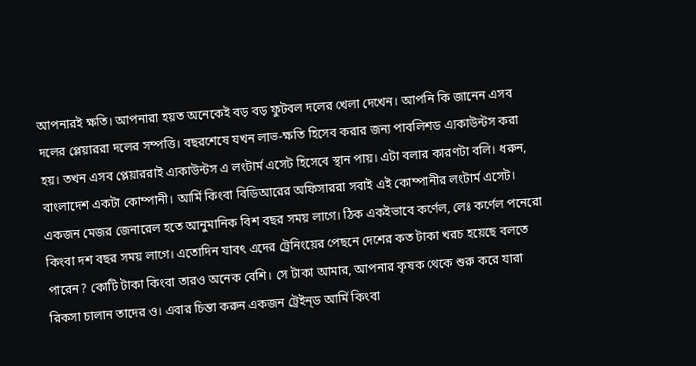আপনারই ক্ষতি। আপনারা হয়ত অনেকেই বড় বড় ফুটবল দলের খেলা দেখেন। আপনি কি জানেন এসব দলের প্লেয়াররা দলের সম্পত্তি। বছরশেষে যখন লাভ-ক্ষতি হিসেব করার জন্য পাবলিশড এ্যকাউন্টস করা হয়। তখন এসব প্লেয়াররাই এ্যকাউন্টস এ লংটার্ম এসেট হিসেবে স্থান পায়। এটা বলার কারণটা বলি। ধরুন, বাংলাদেশ একটা কোম্পানী। আর্মি কিংবা বিডিআরের অফিসাররা সবাই এই কোম্পানীর লংটার্ম এসেট। একজন মেজর জেনারেল হতে আনুমানিক বিশ বছর সময় লাগে। ঠিক একইভাবে কর্ণেল, লেঃ কর্ণেল পনেরো কিংবা দশ বছর সময় লাগে। এতোদিন যাবৎ এদের ট্রেনিংয়ের পেছনে দেশের কত টাকা খরচ হয়েছে বলতে পারেন? কোটি টাকা কিংবা তারও অনেক বেশি। সে টাকা আমার, আপনার কৃষক থেকে শুরু করে যারা রিকসা চালান তাদের ও। এবার চিন্তা করুন একজন ট্রেইন্‌ড আর্মি কিংবা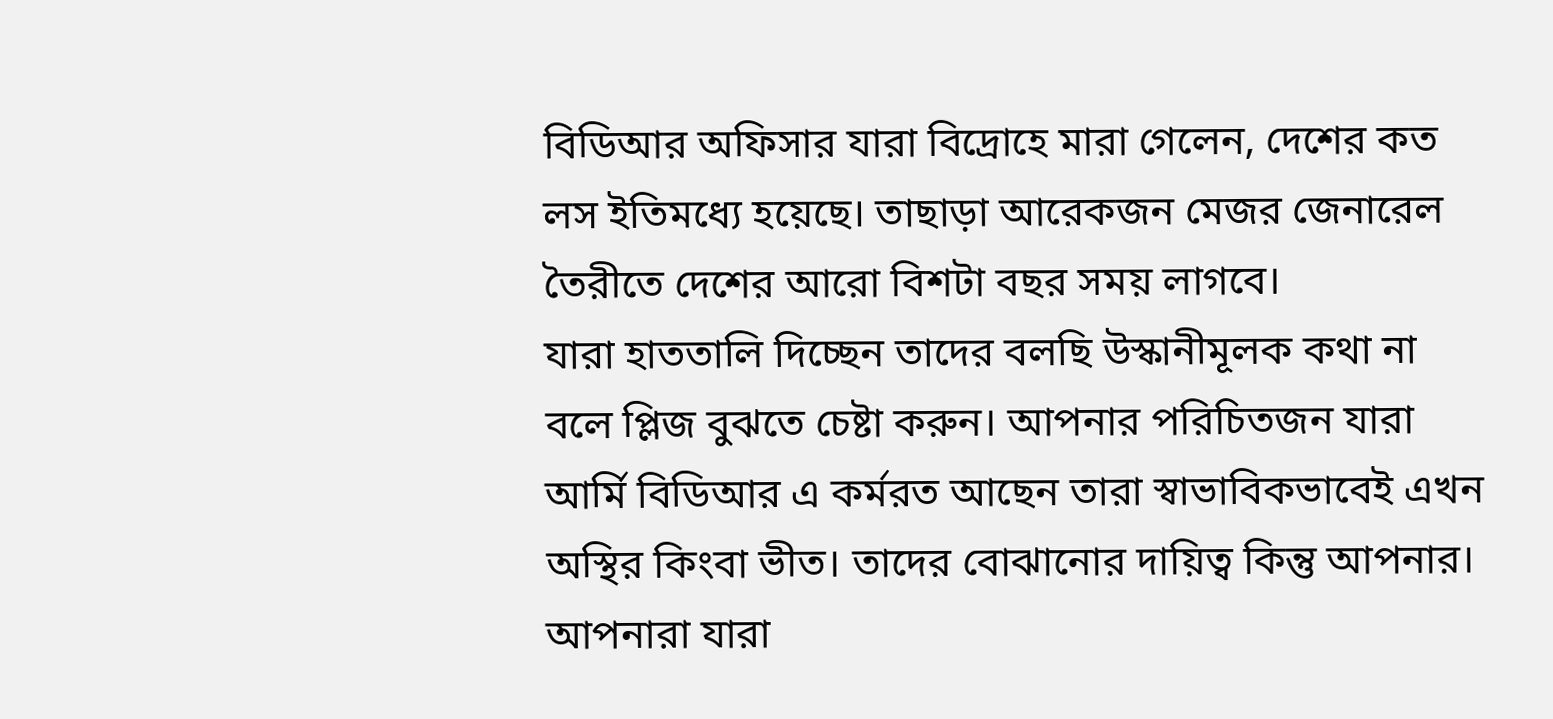বিডিআর অফিসার যারা বিদ্রোহে মারা গেলেন, দেশের কত লস ইতিমধ্যে হয়েছে। তাছাড়া আরেকজন মেজর জেনারেল তৈরীতে দেশের আরো বিশটা বছর সময় লাগবে।
যারা হাততালি দিচ্ছেন তাদের বলছি উস্কানীমূলক কথা না বলে প্লিজ বুঝতে চেষ্টা করুন। আপনার পরিচিতজন যারা আর্মি বিডিআর এ কর্মরত আছেন তারা স্বাভাবিকভাবেই এখন অস্থির কিংবা ভীত। তাদের বোঝানোর দায়িত্ব কিন্তু আপনার। আপনারা যারা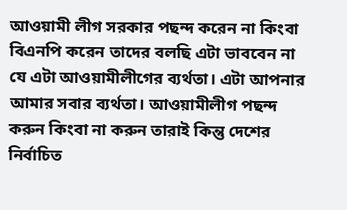আওয়ামী লীগ সরকার পছন্দ করেন না কিংবা বিএনপি করেন তাদের বলছি এটা ভাববেন না যে এটা আওয়ামীলীগের ব্যর্থতা। এটা আপনার আমার সবার ব্যর্থতা। আওয়ামীলীগ পছন্দ করুন কিংবা না করুন তারাই কিন্তু দেশের নির্বাচিত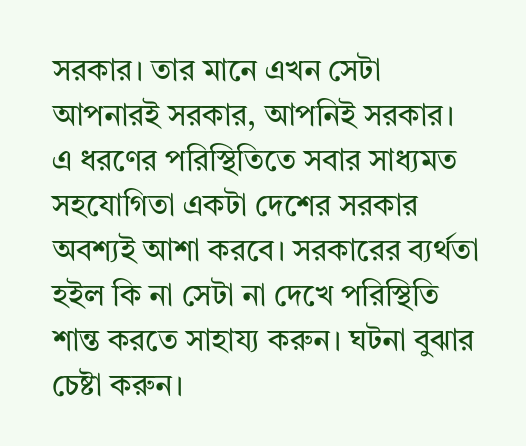সরকার। তার মানে এখন সেটা আপনারই সরকার, আপনিই সরকার। এ ধরণের পরিস্থিতিতে সবার সাধ্যমত সহযোগিতা একটা দেশের সরকার অবশ্যই আশা করবে। সরকারের ব্যর্থতা হইল কি না সেটা না দেখে পরিস্থিতি শান্ত করতে সাহায্য করুন। ঘটনা বুঝার চেষ্টা করুন।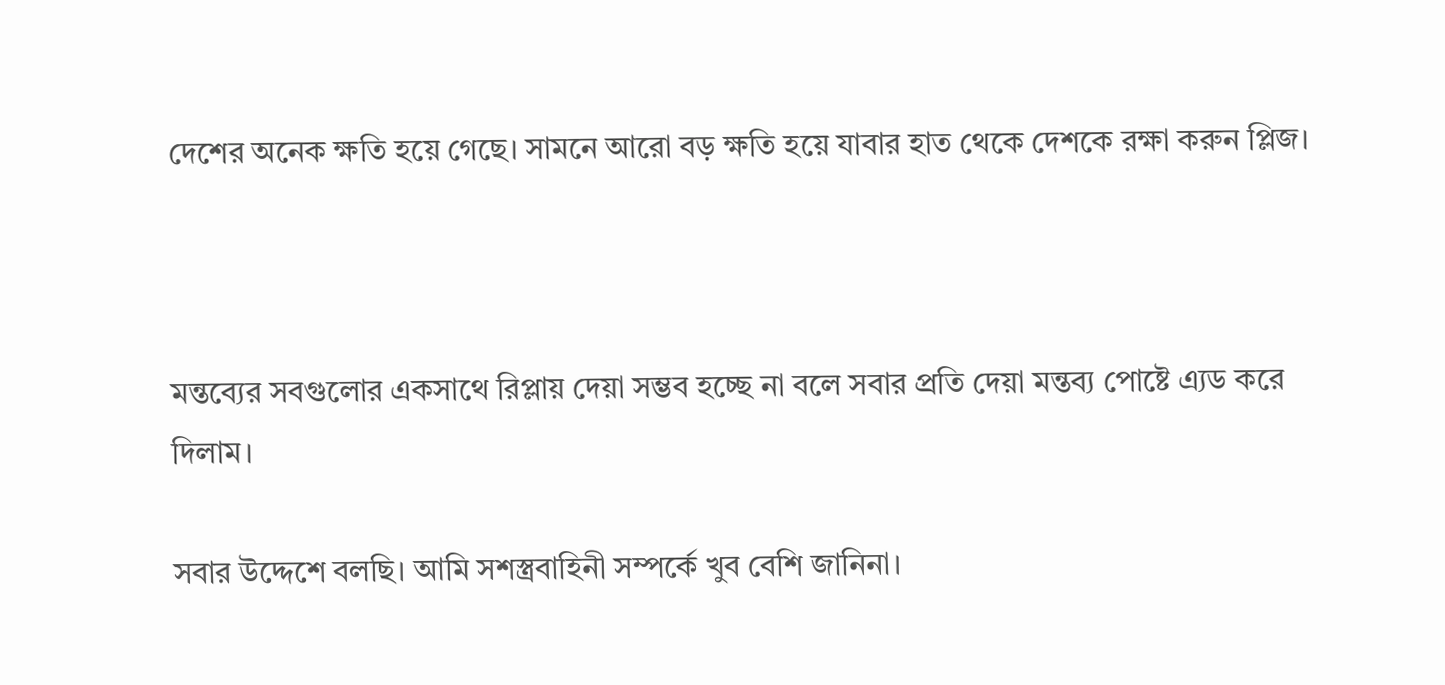দেশের অনেক ক্ষতি হয়ে গেছে। সামনে আরো বড় ক্ষতি হয়ে যাবার হাত থেকে দেশকে রক্ষা করুন প্লিজ।



মন্তব্যের সবগুলোর একসাথে রিপ্লায় দেয়া সম্ভব হচ্ছে না বলে সবার প্রতি দেয়া মন্তব্য পোষ্টে এ্যড করে দিলাম।

সবার উদ্দেশে বলছি। আমি সশস্ত্রবাহিনী সম্পর্কে খুব বেশি জানিনা।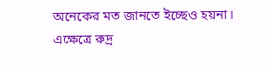অনেকের মত জানতে ইচ্ছেও হয়না। এক্ষেত্রে রুদ্র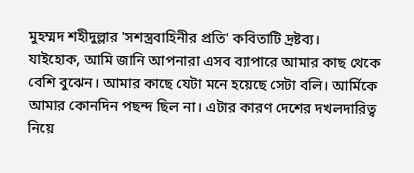মুহম্মদ শহীদুল্লার 'সশস্ত্রবাহিনীর প্রতি' কবিতাটি দ্রষ্টব্য।
যাইহোক, আমি জানি আপনারা এসব ব্যাপারে আমার কাছ থেকে বেশি বুঝেন। আমার কাছে যেটা মনে হয়েছে সেটা বলি। আর্মিকে আমার কোনদিন পছন্দ ছিল না। এটার কারণ দেশের দখলদারিত্ব নিয়ে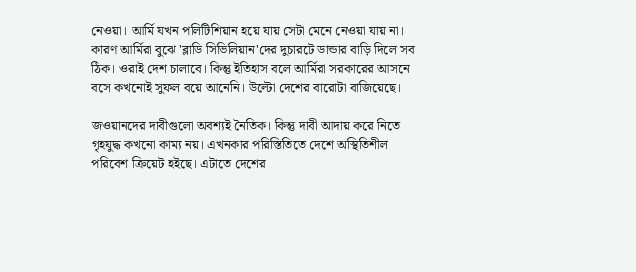নেওয়া। আর্মি যখন পলিটিশিয়ান হয়ে যায় সেটা মেনে নেওয়া যায় না। কারণ আর্মিরা বুঝে 'ব্লাডি সিভিলিয়ান'দের দুচারটে ডান্ডার বাড়ি দিলে সব ঠিক। ওরাই দেশ চালাবে। কিন্তু ইতিহাস বলে আর্মিরা সরকারের আসনে বসে কখনোই সুফল বয়ে আনেনি। উল্টো দেশের বারোটা বাজিয়েছে।

জওয়ানদের দাবীগুলো অবশ্যই নৈতিক। কিন্তু দাবী আদায় করে নিতে গৃহযুদ্ধ কখনো কাম্য নয়। এখনকার পরিস্তিতিতে দেশে অস্থিতিশীল পরিবেশ ক্রিয়েট হইছে। এটাতে দেশের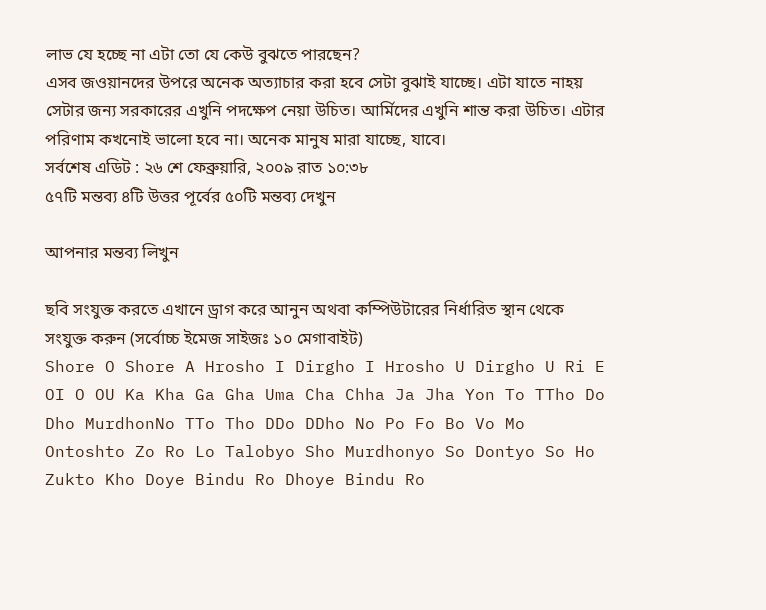লাভ যে হচ্ছে না এটা তো যে কেউ বুঝতে পারছেন?
এসব জওয়ানদের উপরে অনেক অত্যাচার করা হবে সেটা বুঝাই যাচ্ছে। এটা যাতে নাহয় সেটার জন্য সরকারের এখুনি পদক্ষেপ নেয়া উচিত। আর্মিদের এখুনি শান্ত করা উচিত। এটার পরিণাম কখনোই ভালো হবে না। অনেক মানুষ মারা যাচ্ছে, যাবে।
সর্বশেষ এডিট : ২৬ শে ফেব্রুয়ারি, ২০০৯ রাত ১০:৩৮
৫৭টি মন্তব্য ৪টি উত্তর পূর্বের ৫০টি মন্তব্য দেখুন

আপনার মন্তব্য লিখুন

ছবি সংযুক্ত করতে এখানে ড্রাগ করে আনুন অথবা কম্পিউটারের নির্ধারিত স্থান থেকে সংযুক্ত করুন (সর্বোচ্চ ইমেজ সাইজঃ ১০ মেগাবাইট)
Shore O Shore A Hrosho I Dirgho I Hrosho U Dirgho U Ri E OI O OU Ka Kha Ga Gha Uma Cha Chha Ja Jha Yon To TTho Do Dho MurdhonNo TTo Tho DDo DDho No Po Fo Bo Vo Mo Ontoshto Zo Ro Lo Talobyo Sho Murdhonyo So Dontyo So Ho Zukto Kho Doye Bindu Ro Dhoye Bindu Ro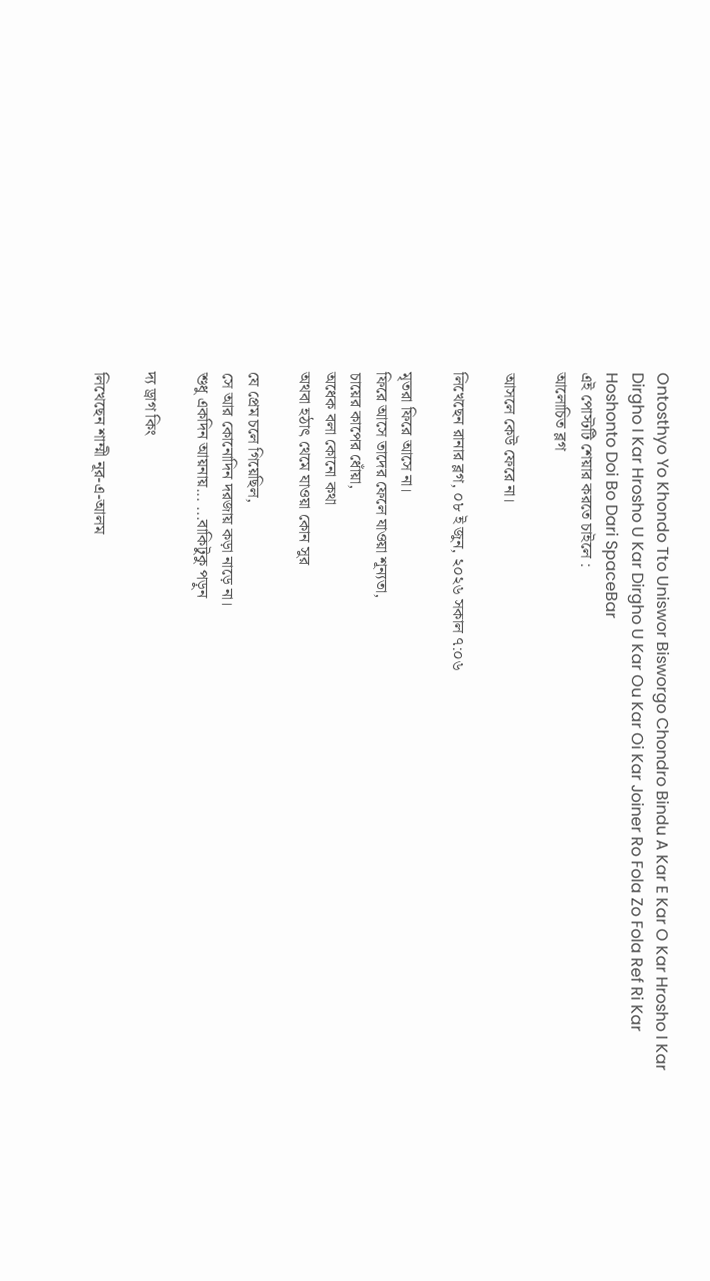Ontosthyo Yo Khondo Tto Uniswor Bisworgo Chondro Bindu A Kar E Kar O Kar Hrosho I Kar Dirgho I Kar Hrosho U Kar Dirgho U Kar Ou Kar Oi Kar Joiner Ro Fola Zo Fola Ref Ri Kar Hoshonto Doi Bo Dari SpaceBar
এই পোস্টটি শেয়ার করতে চাইলে :
আলোচিত ব্লগ

আসলে কেউ ফেরে না।

লিখেছেন রানার ব্লগ, ০৮ ই জুন, ২০২৬ সকাল ৭:০৬

মৃতরা ফিরে আসে না।
ফিরে আসে তাদের ফেলে যাওয়া শূন্যতা,
চায়ের কাপের ধোঁয়া,
অধেক বলা কোনো কথা
অথবা হঠাৎ থেমে যাওয়া কোন সুর

যে প্রেম চলে গিয়েছিল,
সে আর কোনোদিন দরজায় কড়া নাড়ে না।
শুধু একদিন আয়নায়... ...বাকিটুকু পড়ুন

দ্য ড্রাগ কিং

লিখেছেন শাম্মী নূর-এ-আলম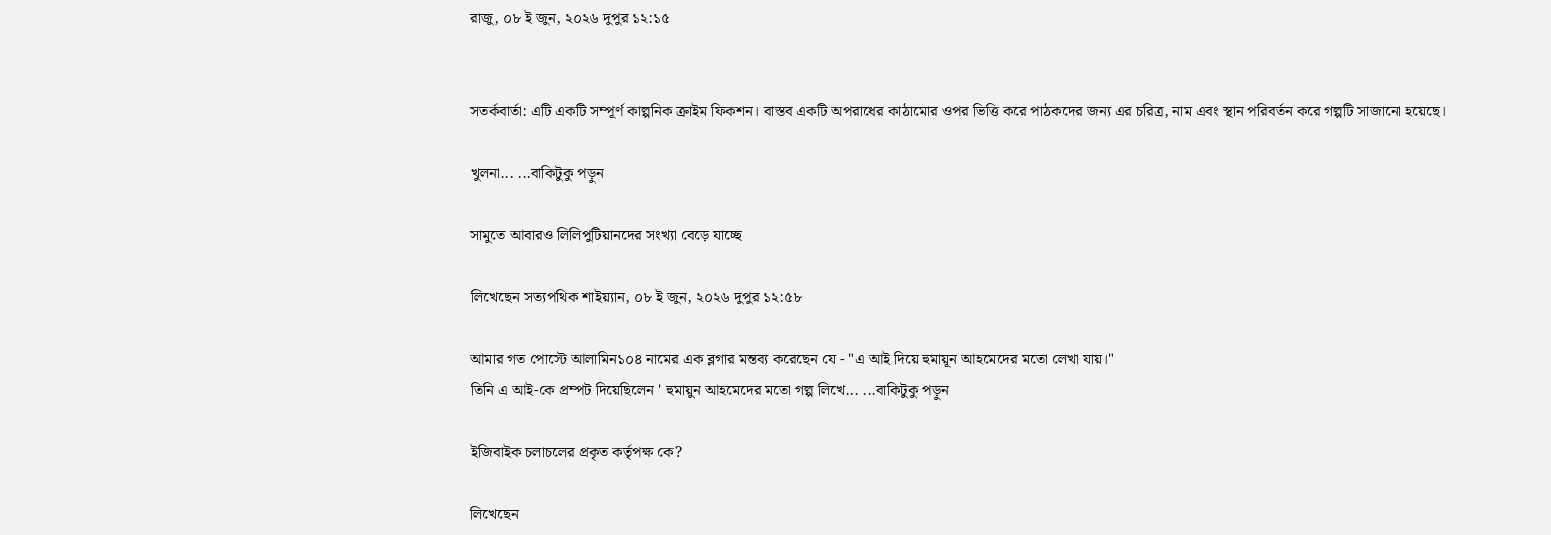রাজু, ০৮ ই জুন, ২০২৬ দুপুর ১২:১৫


সতর্কবার্তা: এটি একটি সম্পূর্ণ কাল্পনিক ক্রাইম ফিকশন। বাস্তব একটি অপরাধের কাঠামোর ওপর ভিত্তি করে পাঠকদের জন্য এর চরিত্র, নাম এবং স্থান পরিবর্তন করে গল্পটি সাজানো হয়েছে।

খুলনা... ...বাকিটুকু পড়ুন

সামুতে আবারও লিলিপুটিয়ানদের সংখ্যা বেড়ে যাচ্ছে

লিখেছেন সত্যপথিক শাইয়্যান, ০৮ ই জুন, ২০২৬ দুপুর ১২:৫৮

আমার গত পোস্টে আলামিন১০৪ নামের এক ব্লগার মন্তব্য করেছেন যে - "এ আই দিয়ে হুমায়ূন আহমেদের মতো লেখা যায়।"
তিনি এ আই-কে প্রম্পট দিয়েছিলেন ' হুমায়ুন আহমেদের মতো গল্প লিখে... ...বাকিটুকু পড়ুন

ইজিবাইক চলাচলের প্রকৃত কর্তৃপক্ষ কে?

লিখেছেন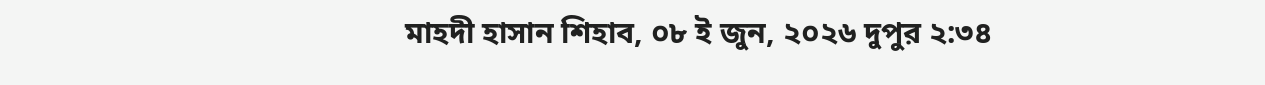মাহদী হাসান শিহাব, ০৮ ই জুন, ২০২৬ দুপুর ২:৩৪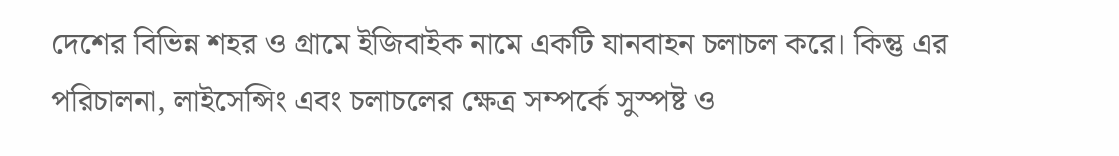দেশের বিভিন্ন শহর ও গ্রামে ইজিবাইক নামে একটি যানবাহন চলাচল করে। কিন্তু এর পরিচালনা, লাইসেন্সিং এবং চলাচলের ক্ষেত্র সম্পর্কে সুস্পষ্ট ও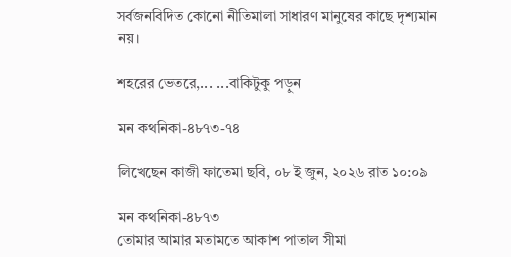সর্বজনবিদিত কোনো নীতিমালা সাধারণ মানুষের কাছে দৃশ্যমান নয়।

শহরের ভেতরে,... ...বাকিটুকু পড়ুন

মন কথনিকা-৪৮৭৩-৭৪

লিখেছেন কাজী ফাতেমা ছবি, ০৮ ই জুন, ২০২৬ রাত ১০:০৯

মন কথনিকা-৪৮৭৩
তোমার আমার মতামতে আকাশ পাতাল সীমা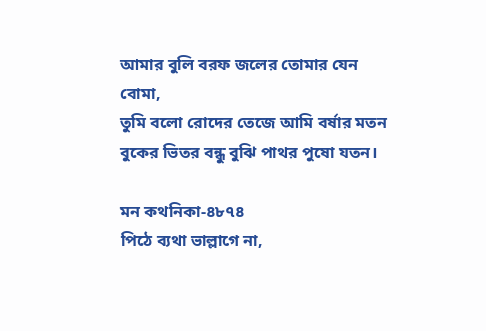আমার বুলি বরফ জলের তোমার যেন বোমা,
তুমি বলো রোদের তেজে আমি বর্ষার মতন
বুকের ভিতর বন্ধু বুঝি পাথর পুষো যতন।

মন কথনিকা-৪৮৭৪
পিঠে ব্যথা ভাল্লাগে না,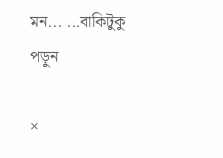মন... ...বাকিটুকু পড়ুন

×